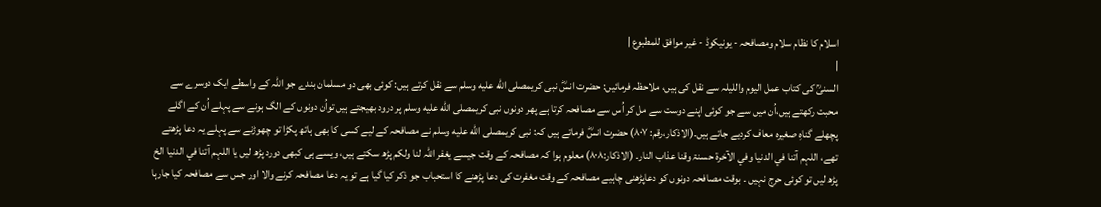اسلام کا نظام سلام ومصافحہ - یونیکوڈ - غیر موافق للمطبوع |
|
السنیؒ کی کتاب عمل الیوم واللیلہ سے نقل کی ہیں، ملاحظہ فرمائیں: حضرت انسؓ نبی کریمصلى الله عليه وسلم سے نقل کرتے ہیں: کوئی بھی دو مسلمان بندے جو اللہ کے واسطے ایک دوسرے سے محبت رکھتے ہیں،اُن میں سے جو کوئی اپنے دوست سے مل کر اُس سے مصافحہ کرتا ہے پھر دونوں نبی کریمصلى الله عليه وسلم پر درود بھیجتے ہیں تواُن دونوں کے الگ ہونے سے پہلے اُن کے اگلے پچھلے گناہِ صغیرہ معاف کردیے جاتے ہیں۔(الاذکار،رقم: ۸۰۷) حضرت انسؓ فرماتے ہیں کہ: نبی کریمصلى الله عليه وسلم نے مصافحہ کے لیے کسی کا بھی ہاتھ پکڑا تو چھوڑنے سے پہلے یہ دعا پڑھتے تھے، اللہم آتنا في الدنیا وفي الآخرۃ حسنۃ وقنا عذاب النار۔ (الاذکار:۸۰۸) معلوم ہوا کہ مصافحہ کے وقت جیسے یغفر اللہ لنا ولکم پڑھ سکتے ہیں، ویسے ہی کبھی دورد پڑھ لیں یا اللہم آتنا في الدنیا الخ پڑھ لیں تو کوئی حرج نہیں ۔ بوقت مصافحہ دونوں کو دعاپڑھنی چاہیے مصافحہ کے وقت مغفرت کی دعا پڑھنے کا استحباب جو ذکر کیا گیا ہے تو یہ دعا مصافحہ کرنے والا اور جس سے مصافحہ کیا جارہا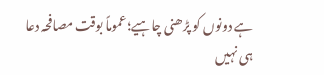ہے دونوں کو پڑھنی چاہیے؛عموماً بوقت مصافحہ دعا ہی نہیں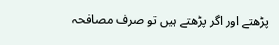پڑھتے اور اگر پڑھتے ہیں تو صرف مصافحہ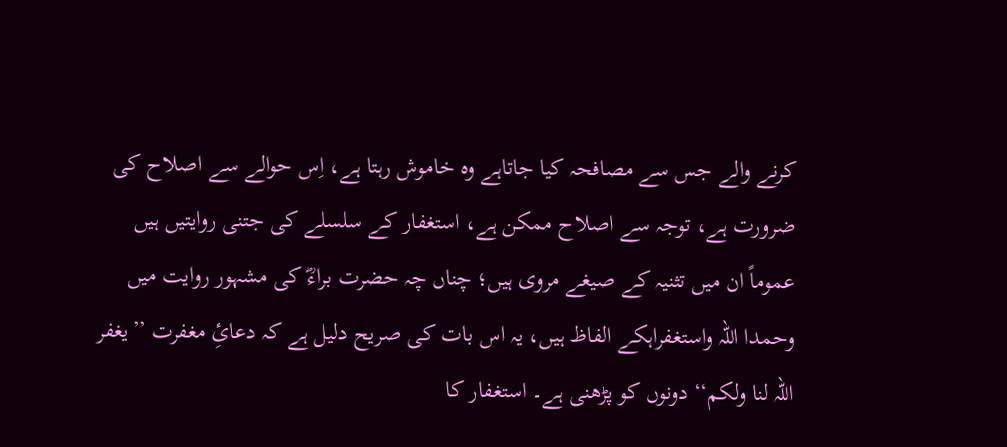کرنے والے جس سے مصافحہ کیا جاتاہے وہ خاموش رہتا ہے، اِس حوالے سے اصلاح کی ضرورت ہے، توجہ سے اصلاح ممکن ہے، استغفار کے سلسلے کی جتنی روایتیں ہیں عموماً ان میں تثنیہ کے صیغے مروی ہیں؛ چناں چہ حضرت براءؓ کی مشہور روایت میں وحمدا اللہ واستغفراہکے الفاظ ہیں، یہ اس بات کی صریح دلیل ہے کہ دعائِ مغفرت ’’یغفر اللہ لنا ولکم‘‘ دونوں کو پڑھنی ہے۔ استغفار کا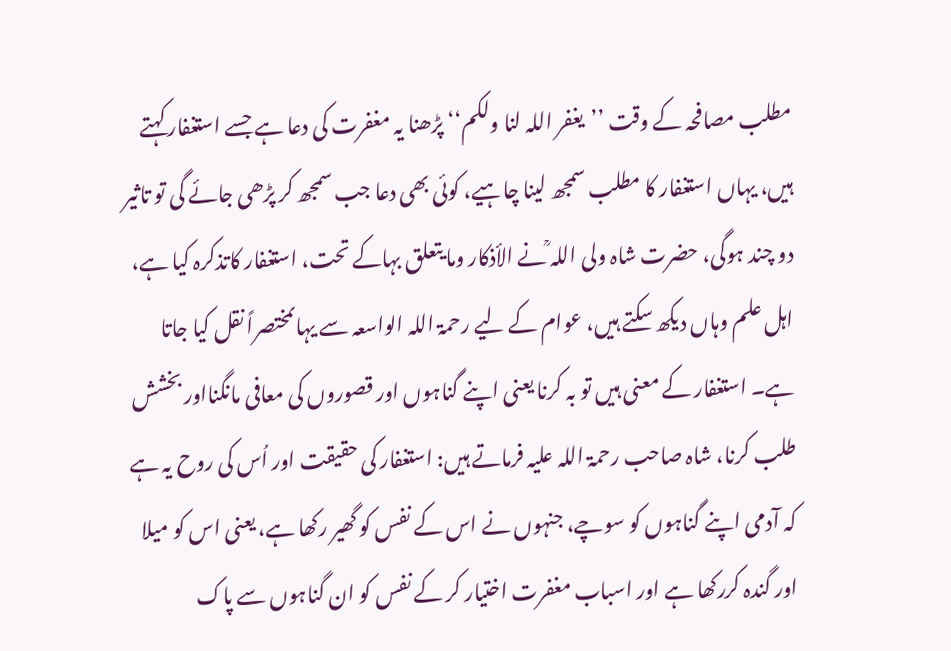مطلب مصافحہ کے وقت ’’یغفر اللہ لنا ولکم‘‘ پڑھنا یہ مغفرت کی دعا ہے جسے استغفار کہتے ہیں، یہاں استغفار کا مطلب سمجھ لینا چاہیے، کوئی بھی دعا جب سمجھ کر پڑھی جائے گی تو تاثیر دو چند ہوگی، حضرت شاہ ولی اللہ ؒنے الأذکار وما یتعلق بہاکے تحت، استغفار کاتذکرہ کیا ہے، اہل علم وہاں دیکھ سکتے ہیں، عوام کے لیے رحمۃ اللہ الواسعہ سے یہاںمختصراً نقل کیا جاتا ہے۔ استغفار کے معنی ہیں تو بہ کرنا یعنی اپنے گناہوں اور قصوروں کی معافی مانگنااور بخشش طلب کرنا، شاہ صاحب رحمۃ اللہ علیہ فرماتے ہیں: استغفار کی حقیقت اور اُس کی روح یہ ہے کہ آدمی اپنے گناہوں کو سوچے، جنہوں نے اس کے نفس کو گھیر رکھا ہے، یعنی اس کو میلا اور گندہ کررکھا ہے اور اسباب مغفرت اختیار کر کے نفس کو ان گناہوں سے پاک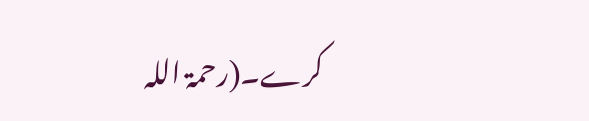کرے۔(رحمۃ اللہ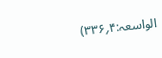الواسعہ:۴؍۳۳۶)